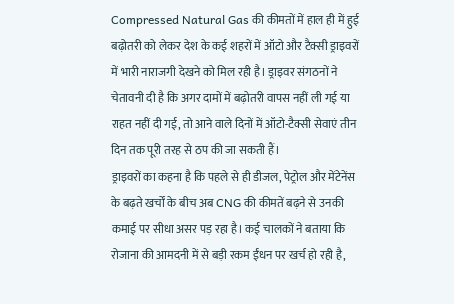Compressed Natural Gas की कीमतों में हाल ही में हुई बढ़ोतरी को लेकर देश के कई शहरों में ऑटो और टैक्सी ड्राइवरों में भारी नाराजगी देखने को मिल रही है। ड्राइवर संगठनों ने चेतावनी दी है कि अगर दामों में बढ़ोतरी वापस नहीं ली गई या राहत नहीं दी गई, तो आने वाले दिनों में ऑटो-टैक्सी सेवाएं तीन दिन तक पूरी तरह से ठप की जा सकती हैं।
ड्राइवरों का कहना है कि पहले से ही डीजल, पेट्रोल और मेंटेनेंस के बढ़ते खर्चों के बीच अब CNG की कीमतें बढ़ने से उनकी कमाई पर सीधा असर पड़ रहा है। कई चालकों ने बताया कि रोजाना की आमदनी में से बड़ी रकम ईंधन पर खर्च हो रही है,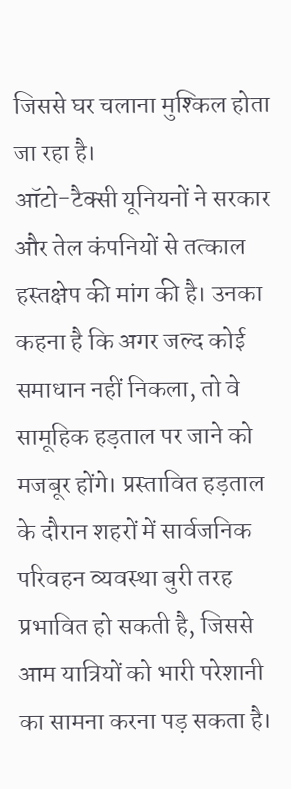जिससे घर चलाना मुश्किल होता जा रहा है।
ऑटो-टैक्सी यूनियनों ने सरकार और तेल कंपनियों से तत्काल हस्तक्षेप की मांग की है। उनका कहना है कि अगर जल्द कोई समाधान नहीं निकला, तो वे सामूहिक हड़ताल पर जाने को मजबूर होंगे। प्रस्तावित हड़ताल के दौरान शहरों में सार्वजनिक परिवहन व्यवस्था बुरी तरह प्रभावित हो सकती है, जिससे आम यात्रियों को भारी परेशानी का सामना करना पड़ सकता है।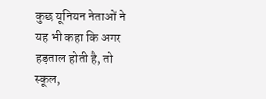कुछ यूनियन नेताओं ने यह भी कहा कि अगर हड़ताल होती है, तो स्कूल,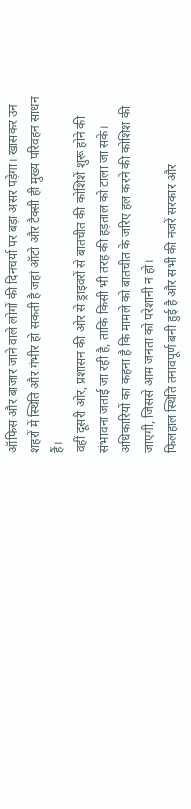ऑफिस और बाजार जाने वाले लोगों की दिनचर्या पर बड़ा असर पड़ेगा। खासकर उन शहरों में स्थिति और गंभीर हो सकती है जहां ऑटो और टैक्सी ही मुख्य परिवहन साधन हैं।
वहीं दूसरी ओर, प्रशासन की ओर से ड्राइवरों से बातचीत की कोशिशें शुरू होने की संभावना जताई जा रही है, ताकि किसी भी तरह की हड़ताल को टाला जा सके। अधिकारियों का कहना है कि मामले को बातचीत के जरिए हल करने की कोशिश की जाएगी, जिससे आम जनता को परेशानी न हो।
फिलहाल स्थिति तनावपूर्ण बनी हुई है और सभी की नजरें सरकार और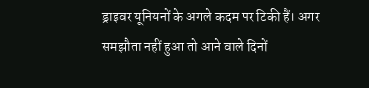ड्राइवर यूनियनों के अगले कदम पर टिकी हैं। अगर समझौता नहीं हुआ तो आने वाले दिनों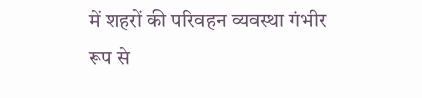में शहरों की परिवहन व्यवस्था गंभीर रूप से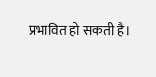प्रभावित हो सकती है।